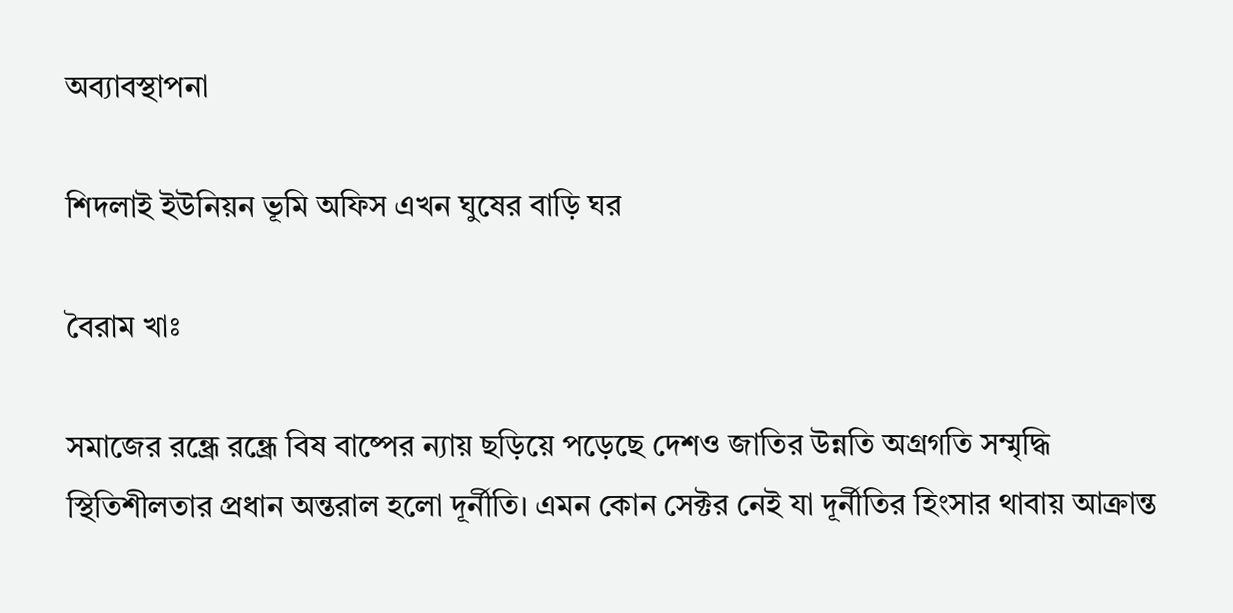অব্যাবস্থাপনা

শিদলাই ইউনিয়ন ভূমি অফিস এখন ঘুষের বাড়ি ঘর

বৈরাম খাঃ

সমাজের রন্ধ্রে রন্ধ্রে বিষ বাষ্পের ন্যায় ছড়িয়ে পড়েছে দেশও জাতির উন্নতি অগ্রগতি সম্মৃদ্ধি স্থিতিশীলতার প্রধান অন্তরাল হলো দূর্নীতি। এমন কোন সেক্টর নেই যা দূর্নীতির হিংসার থাবায় আক্রান্ত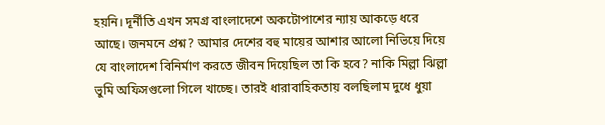হয়নি। দূর্নীতি এখন সমগ্র বাংলাদেশে অকটোপাশের ন্যায় আকড়ে ধরে আছে। জনমনে প্রশ্ন? আমার দেশের বহু মায়ের আশার আলো নিভিয়ে দিয়ে যে বাংলাদেশ বিনির্মাণ করতে জীবন দিয়েছিল তা কি হবে? নাকি মিল্লা ঝিল্লা ভুমি অফিসগুলো গিলে খাচ্ছে। তারই ধারাবাহিকতায় বলছিলাম দুধে ধুয়া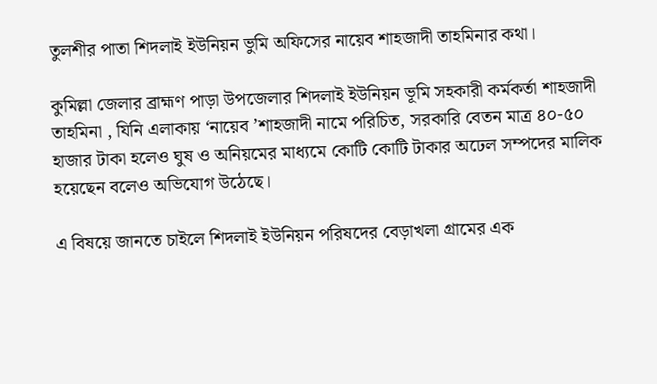তুলশীর পাতা শিদলাই ইউনিয়ন ভুমি অফিসের নায়েব শাহজাদী তাহমিনার কথা।

কুমিল্লা জেলার ব্রাহ্মণ পাড়া উপজেলার শিদলাই ইউনিয়ন ভূমি সহকারী কর্মকর্তা শাহজাদী তাহমিনা , যিনি এলাকায় ‘নায়েব ’শাহজাদী নামে পরিচিত, সরকারি বেতন মাত্র ৪০-৫০ হাজার টাকা হলেও ঘুষ ও অনিয়মের মাধ্যমে কোটি কোটি টাকার অঢেল সম্পদের মালিক হয়েছেন বলেও অভিযোগ উঠেছে।

এ বিষয়ে জানতে চাইলে শিদলাই ইউনিয়ন পরিষদের বেড়াখলা গ্রামের এক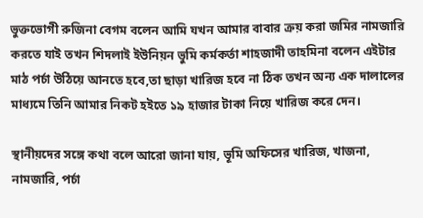ভুক্তভোগী রুজিনা বেগম বলেন আমি যখন আমার বাবার ক্রয় করা জমির নামজারি করতে যাই তখন শিদলাই ইউনিয়ন ভুমি কর্মকর্তা শাহজাদী তাহমিনা বলেন এইটার মাঠ পর্চা উঠিয়ে আনতে হবে,তা ছাড়া খারিজ হবে না ঠিক তখন অন্য এক দালালের মাধ্যমে তিনি আমার নিকট হইতে ১৯ হাজার টাকা নিয়ে খারিজ করে দেন।

স্থানীয়দের সঙ্গে কথা বলে আরো জানা যায়, ভূমি অফিসের খারিজ, খাজনা, নামজারি, পর্চা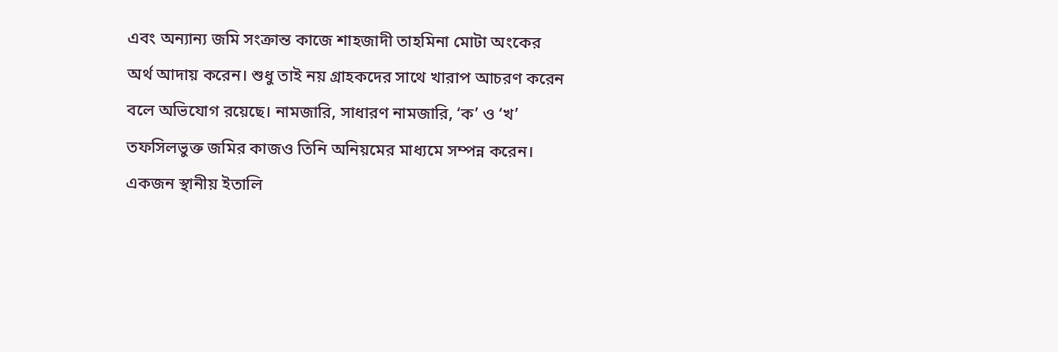এবং অন্যান্য জমি সংক্রান্ত কাজে শাহজাদী তাহমিনা মোটা অংকের অর্থ আদায় করেন। শুধু তাই নয় গ্রাহকদের সাথে খারাপ আচরণ করেন বলে অভিযোগ রয়েছে। নামজারি, সাধারণ নামজারি, ‘ক’ ও ‘খ’ তফসিলভুক্ত জমির কাজও তিনি অনিয়মের মাধ্যমে সম্পন্ন করেন। একজন স্থানীয় ইতালি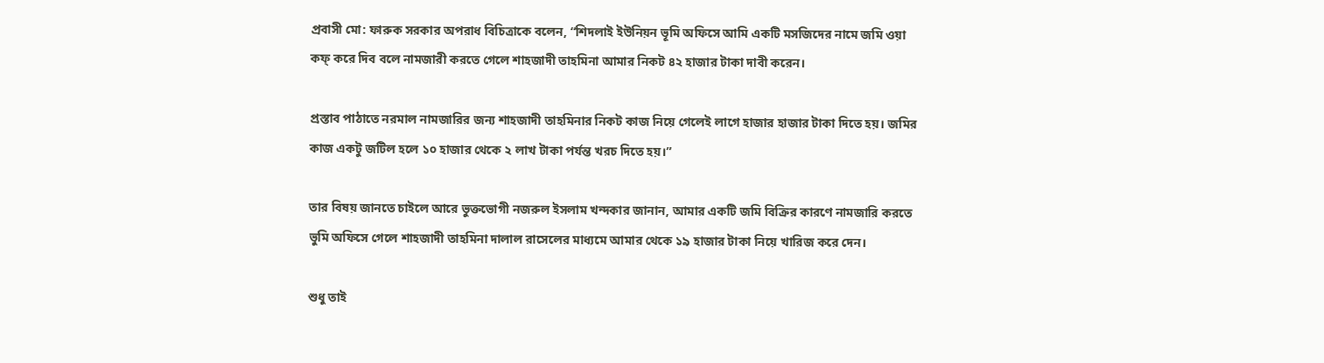প্রবাসী মো: ফারুক সরকার অপরাধ বিচিত্রাকে বলেন, “শিদলাই ইউনিয়ন ভূমি অফিসে আমি একটি মসজিদের নামে জমি ওয়া কফ্ করে দিব বলে নামজারী করতে গেলে শাহজাদী তাহমিনা আমার নিকট ৪২ হাজার টাকা দাবী করেন।

প্রস্তাব পাঠাতে নরমাল নামজারির জন্য শাহজাদী তাহমিনার নিকট কাজ নিয়ে গেলেই লাগে হাজার হাজার টাকা দিতে হয়। জমির কাজ একটু জটিল হলে ১০ হাজার থেকে ২ লাখ টাকা পর্যন্ত খরচ দিতে হয়।”

তার বিষয় জানতে চাইলে আরে ভুক্তভোগী নজরুল ইসলাম খন্দকার জানান, আমার একটি জমি বিক্রির কারণে নামজারি করতে ভুমি অফিসে গেলে শাহজাদী তাহমিনা দালাল রাসেলের মাধ্যমে আমার থেকে ১৯ হাজার টাকা নিয়ে খারিজ করে দেন।

শুধু তাই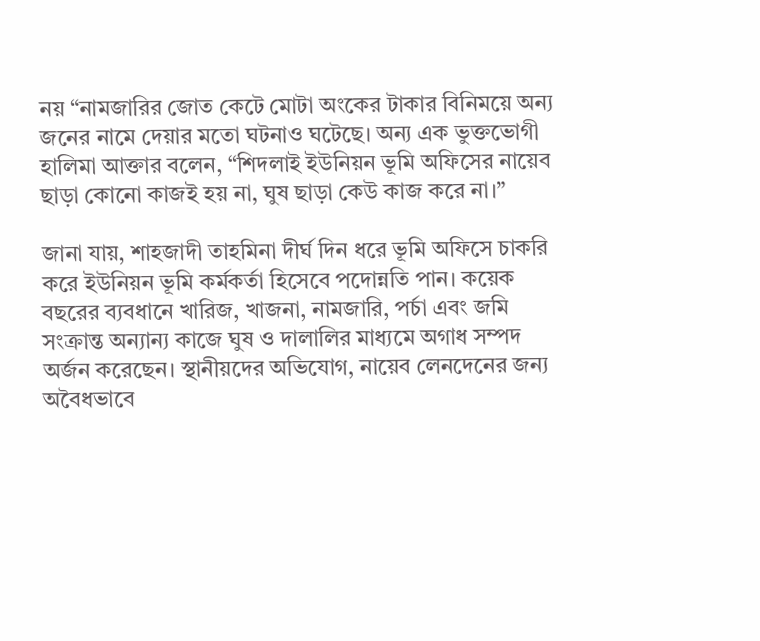নয় “নামজারির জোত কেটে মোটা অংকের টাকার বিনিময়ে অন্য জনের নামে দেয়ার মতো ঘটনাও ঘটেছে। অন্য এক ভুক্তভোগী হালিমা আক্তার বলেন, “শিদলাই ইউনিয়ন ভূমি অফিসের নায়েব ছাড়া কোনো কাজই হয় না, ঘুষ ছাড়া কেউ কাজ করে না।”

জানা যায়, শাহজাদী তাহমিনা দীর্ঘ দিন ধরে ভূমি অফিসে চাকরি করে ইউনিয়ন ভূমি কর্মকর্তা হিসেবে পদোন্নতি পান। কয়েক বছরের ব্যবধানে খারিজ, খাজনা, নামজারি, পর্চা এবং জমি সংক্রান্ত অন্যান্য কাজে ঘুষ ও দালালির মাধ্যমে অগাধ সম্পদ অর্জন করেছেন। স্থানীয়দের অভিযোগ, নায়েব লেনদেনের জন্য অবৈধভাবে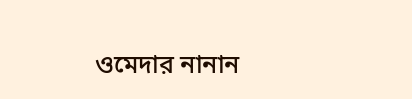ওমেদার নানান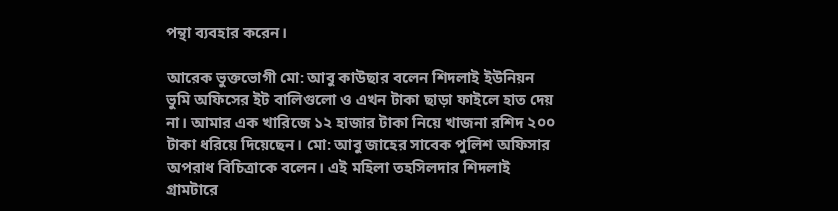পন্থা ব্যবহার করেন।

আরেক ভুক্তভোগী মো: আবু কাউছার বলেন শিদলাই ইউনিয়ন ভুমি অফিসের ইট বালিগুলো ও এখন টাকা ছাড়া ফাইলে হাত দেয় না। আমার এক খারিজে ১২ হাজার টাকা নিয়ে খাজনা রশিদ ২০০ টাকা ধরিয়ে দিয়েছেন। মো: আবু জাহের সাবেক পুলিশ অফিসার অপরাধ বিচিত্রাকে বলেন। এই মহিলা তহসিলদার শিদলাই গ্রামটারে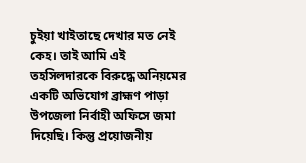চুইয়া খাইতাছে দেখার মত নেই কেহ। তাই আমি এই তহসিলদারকে বিরুদ্ধে অনিয়মের একটি অভিযোগ ব্রাহ্মণ পাড়া উপজেলা নির্বাহী অফিসে জমা দিয়েছি। কিন্তু প্রয়োজনীয়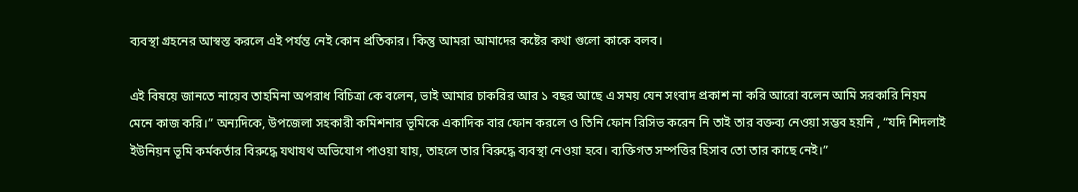ব্যবস্থা গ্রহনের আস্বস্ত করলে এই পর্যন্ত নেই কোন প্রতিকার। কিন্তু আমরা আমাদের কষ্টের কথা গুলো কাকে বলব।

এই বিষয়ে জানতে নায়েব তাহমিনা অপরাধ বিচিত্রা কে বলেন, ভাই আমার চাকরির আর ১ বছর আছে এ সময় যেন সংবাদ প্রকাশ না করি আরো বলেন আমি সরকারি নিয়ম মেনে কাজ করি।” অন্যদিকে, উপজেলা সহকারী কমিশনার ভূমিকে একাদিক বার ফোন করলে ও তিনি ফোন রিসিভ করেন নি তাই তার বক্তব্য নেওয়া সম্ভব হয়নি , “যদি শিদলাই ইউনিয়ন ভূমি কর্মকর্তার বিরুদ্ধে যথাযথ অভিযোগ পাওয়া যায়, তাহলে তার বিরুদ্ধে ব্যবস্থা নেওয়া হবে। ব্যক্তিগত সম্পত্তির হিসাব তো তার কাছে নেই।”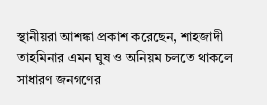স্থানীয়রা আশঙ্কা প্রকাশ করেছেন, শাহজাদী তাহমিনার এমন ঘুষ ও অনিয়ম চলতে থাকলে সাধারণ জনগণের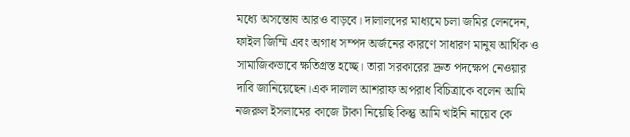মধ্যে অসন্তোষ আরও বাড়বে। দালালদের মাধ্যমে চলা জমির লেনদেন, ফাইল জিম্মি এবং অগাধ সম্পদ অর্জনের কারণে সাধারণ মানুষ আর্থিক ও সামাজিকভাবে ক্ষতিগ্রস্ত হচ্ছে। তারা সরকারের দ্রুত পদক্ষেপ নেওয়ার দাবি জানিয়েছেন।এক দালাল আশরাফ অপরাধ বিচিত্রাকে বলেন আমি নজরুল ইসলামের কাজে টাকা নিয়েছি কিন্তু আমি খাইনি নায়েব কে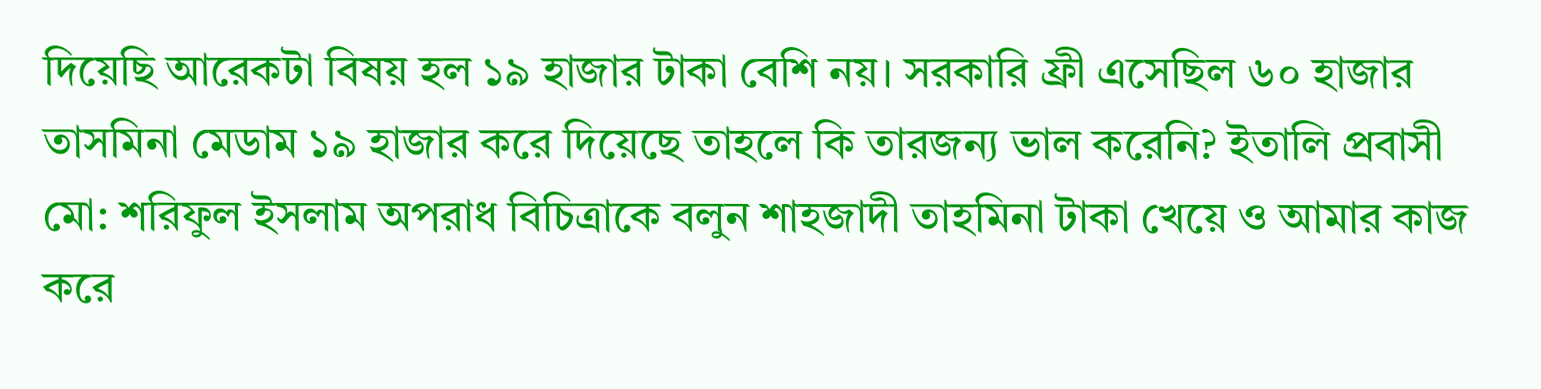দিয়েছি আরেকটা বিষয় হল ১৯ হাজার টাকা বেশি নয়। সরকারি ফ্রী এসেছিল ৬০ হাজার তাসমিনা মেডাম ১৯ হাজার করে দিয়েছে তাহলে কি তারজন্য ভাল করেনি? ইতালি প্রবাসী মো: শরিফুল ইসলাম অপরাধ বিচিত্রাকে বলুন শাহজাদী তাহমিনা টাকা খেয়ে ও আমার কাজ করে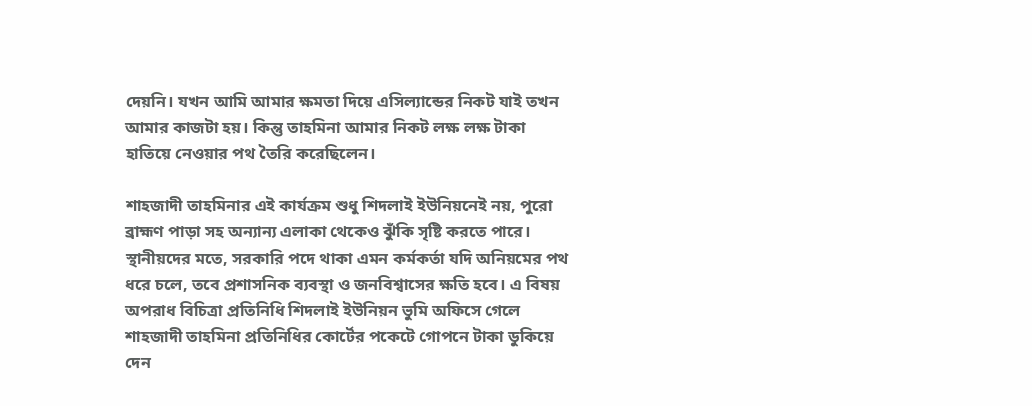দেয়নি। যখন আমি আমার ক্ষমতা দিয়ে এসিল্যান্ডের নিকট যাই তখন আমার কাজটা হয়। কিন্তু তাহমিনা আমার নিকট লক্ষ লক্ষ টাকা হাতিয়ে নেওয়ার পথ তৈরি করেছিলেন।

শাহজাদী তাহমিনার এই কার্যক্রম শুধু শিদলাই ইউনিয়নেই নয়, পুরো ব্রাহ্মণ পাড়া সহ অন্যান্য এলাকা থেকেও ঝুঁকি সৃষ্টি করতে পারে। স্থানীয়দের মতে, সরকারি পদে থাকা এমন কর্মকর্তা যদি অনিয়মের পথ ধরে চলে, তবে প্রশাসনিক ব্যবস্থা ও জনবিশ্বাসের ক্ষতি হবে। এ বিষয় অপরাধ বিচিত্রা প্রতিনিধি শিদলাই ইউনিয়ন ভুমি অফিসে গেলে শাহজাদী তাহমিনা প্রতিনিধির কোর্টের পকেটে গোপনে টাকা ডুকিয়ে দেন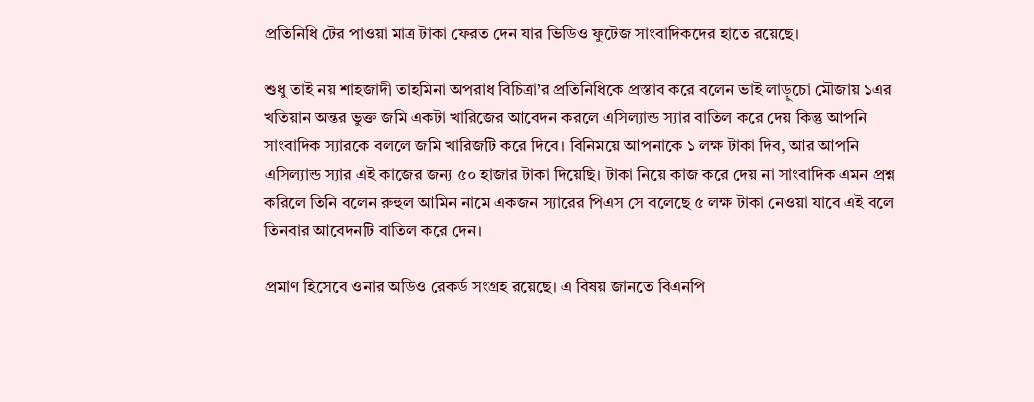প্রতিনিধি টের পাওয়া মাত্র টাকা ফেরত দেন যার ভিডিও ফুটেজ সাংবাদিকদের হাতে রয়েছে।

শুধু তাই নয় শাহজাদী তাহমিনা অপরাধ বিচিত্রা’র প্রতিনিধিকে প্রস্তাব করে বলেন ভাই লাড়ুচো মৌজায় ১এর খতিয়ান অন্তর ভুক্ত জমি একটা খারিজের আবেদন করলে এসিল্যান্ড স্যার বাতিল করে দেয় কিন্তু আপনি সাংবাদিক স্যারকে বললে জমি খারিজটি করে দিবে। বিনিময়ে আপনাকে ১ লক্ষ টাকা দিব, আর আপনি এসিল্যান্ড স্যার এই কাজের জন্য ৫০ হাজার টাকা দিয়েছি। টাকা নিয়ে কাজ করে দেয় না সাংবাদিক এমন প্রশ্ন করিলে তিনি বলেন রুহুল আমিন নামে একজন স্যারের পিএস সে বলেছে ৫ লক্ষ টাকা নেওয়া যাবে এই বলে তিনবার আবেদনটি বাতিল করে দেন।

প্রমাণ হিসেবে ওনার অডিও রেকর্ড সংগ্রহ রয়েছে। এ বিষয় জানতে বিএনপি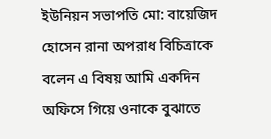ইউনিয়ন সভাপতি মো: বায়েজিদ হোসেন রানা অপরাধ বিচিত্রাকে বলেন এ বিষয় আমি একদিন অফিসে গিয়ে ওনাকে বুঝাতে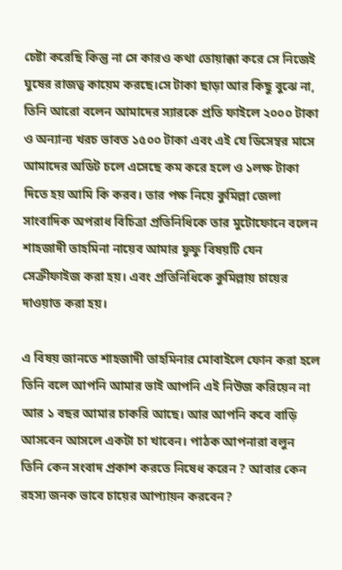চেষ্টা করেছি কিন্তু না সে কারও কথা তোয়াক্কা করে সে নিজেই ঘুষের রাজত্ব কায়েম করছে।সে টাকা ছাড়া আর কিছু বুঝে না, তিনি আরো বলেন আমাদের স্যারকে প্রতি ফাইলে ২০০০ টাকা ও অন্যান্য খরচ ভাবত ১৫০০ টাকা এবং এই যে ডিসেম্বর মাসে আমাদের অডিট চলে এসেছে কম করে হলে ও ১লক্ষ টাকা দিতে হয় আমি কি করব। তার পক্ষ নিয়ে কুমিল্লা জেলা সাংবাদিক অপরাধ বিচিত্রা প্রতিনিধিকে তার মুটোফোনে বলেন শাহজাদী তাহমিনা নায়েব আমার ফুফু বিষয়টি যেন সেক্রীফাইজ করা হয়। এবং প্রতিনিধিকে কুমিল্লায় চায়ের দাওয়াত করা হয়।

এ বিষয় জানতে শাহজাদী তাহমিনার মোবাইলে ফোন করা হলে তিনি বলে আপনি আমার ভাই আপনি এই নিউজ করিয়েন না আর ১ বছর আমার চাকরি আছে। আর আপনি কবে বাড়ি আসবেন আসলে একটা চা খাবেন। পাঠক আপনারা বলুন তিনি কেন সংবাদ প্রকাশ করতে নিষেধ করেন ? আবার কেন রহস্য জনক ভাবে চায়ের আপ্যায়ন করবেন?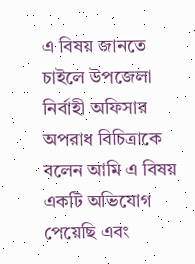এ বিষয় জানতে চাইলে উপজেলা নির্বাহী অফিসার অপরাধ বিচিত্রাকে বলেন আমি এ বিষয় একটি অভিযোগ পেয়েছি এবং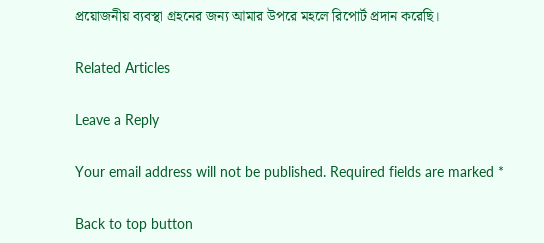প্রয়োজনীয় ব্যবস্থা গ্রহনের জন্য আমার উপরে মহলে রিপোর্ট প্রদান করেছি।

Related Articles

Leave a Reply

Your email address will not be published. Required fields are marked *

Back to top button